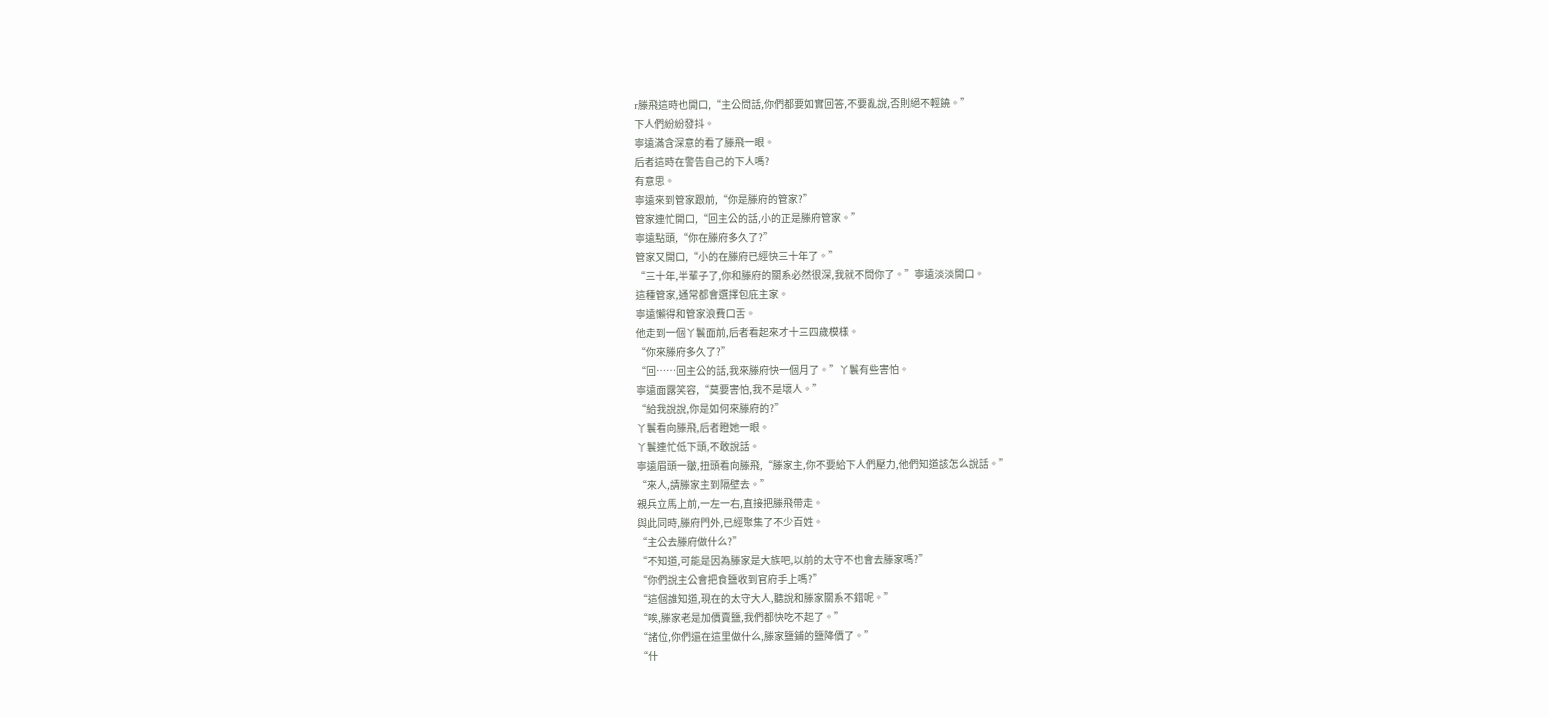r滕飛這時也開口,“主公問話,你們都要如實回答,不要亂說,否則絕不輕饒。”
下人們紛紛發抖。
寧遠滿含深意的看了滕飛一眼。
后者這時在警告自己的下人嗎?
有意思。
寧遠來到管家跟前,“你是滕府的管家?”
管家連忙開口,“回主公的話,小的正是滕府管家。”
寧遠點頭,“你在滕府多久了?”
管家又開口,“小的在滕府已經快三十年了。”
“三十年,半輩子了,你和滕府的關系必然很深,我就不問你了。”寧遠淡淡開口。
這種管家,通常都會選擇包庇主家。
寧遠懶得和管家浪費口舌。
他走到一個丫鬟面前,后者看起來才十三四歲模樣。
“你來滕府多久了?”
“回……回主公的話,我來滕府快一個月了。”丫鬟有些害怕。
寧遠面露笑容,“莫要害怕,我不是壞人。”
“給我說說,你是如何來滕府的?”
丫鬟看向滕飛,后者瞪她一眼。
丫鬟連忙低下頭,不敢說話。
寧遠眉頭一皺,扭頭看向滕飛,“滕家主,你不要給下人們壓力,他們知道該怎么說話。”
“來人,請滕家主到隔壁去。”
親兵立馬上前,一左一右,直接把滕飛帶走。
與此同時,滕府門外,已經聚集了不少百姓。
“主公去滕府做什么?”
“不知道,可能是因為滕家是大族吧,以前的太守不也會去滕家嗎?”
“你們說主公會把食鹽收到官府手上嗎?”
“這個誰知道,現在的太守大人,聽說和滕家關系不錯呢。”
“唉,滕家老是加價賣鹽,我們都快吃不起了。”
“諸位,你們還在這里做什么,滕家鹽鋪的鹽降價了。”
“什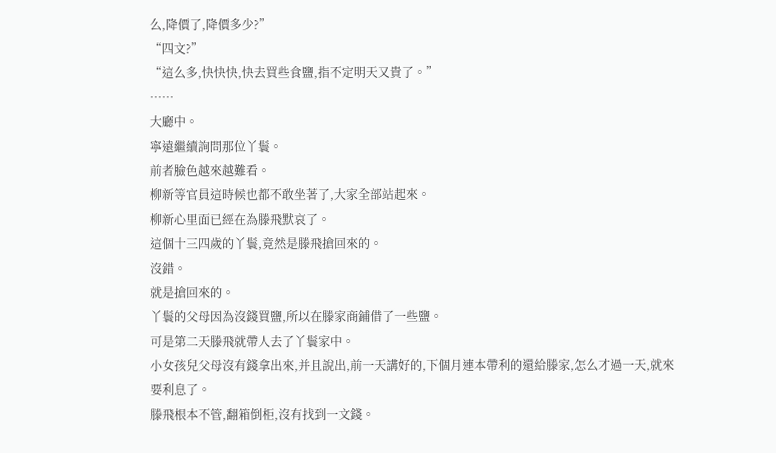么,降價了,降價多少?”
“四文?”
“這么多,快快快,快去買些食鹽,指不定明天又貴了。”
……
大廳中。
寧遠繼續詢問那位丫鬟。
前者臉色越來越難看。
柳新等官員這時候也都不敢坐著了,大家全部站起來。
柳新心里面已經在為滕飛默哀了。
這個十三四歲的丫鬟,竟然是滕飛搶回來的。
沒錯。
就是搶回來的。
丫鬟的父母因為沒錢買鹽,所以在滕家商鋪借了一些鹽。
可是第二天滕飛就帶人去了丫鬟家中。
小女孩兒父母沒有錢拿出來,并且說出,前一天講好的,下個月連本帶利的還給滕家,怎么才過一天,就來要利息了。
滕飛根本不管,翻箱倒柜,沒有找到一文錢。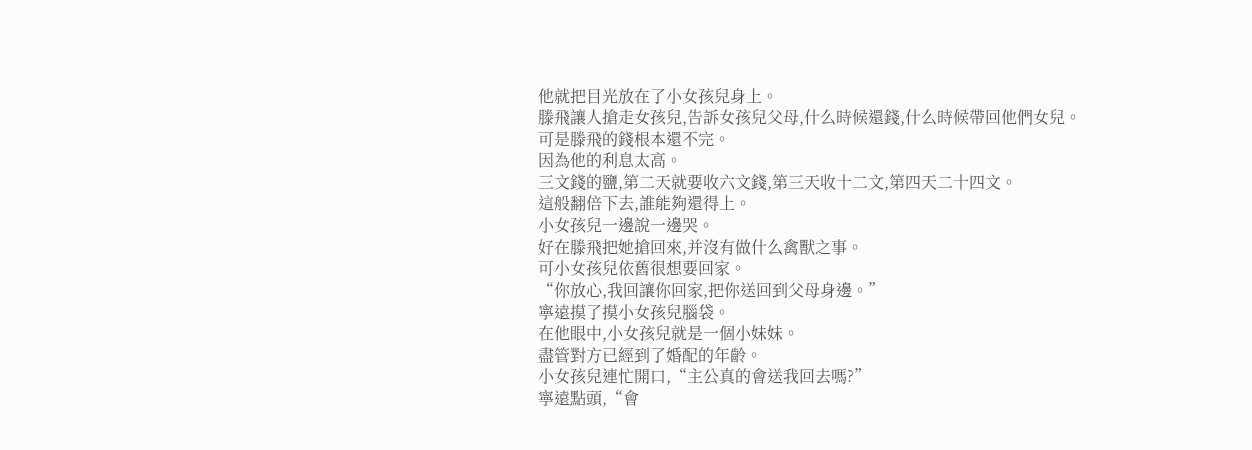他就把目光放在了小女孩兒身上。
滕飛讓人搶走女孩兒,告訴女孩兒父母,什么時候還錢,什么時候帶回他們女兒。
可是滕飛的錢根本還不完。
因為他的利息太高。
三文錢的鹽,第二天就要收六文錢,第三天收十二文,第四天二十四文。
這般翻倍下去,誰能夠還得上。
小女孩兒一邊說一邊哭。
好在滕飛把她搶回來,并沒有做什么禽獸之事。
可小女孩兒依舊很想要回家。
“你放心,我回讓你回家,把你送回到父母身邊。”
寧遠摸了摸小女孩兒腦袋。
在他眼中,小女孩兒就是一個小妹妹。
盡管對方已經到了婚配的年齡。
小女孩兒連忙開口,“主公真的會送我回去嗎?”
寧遠點頭,“會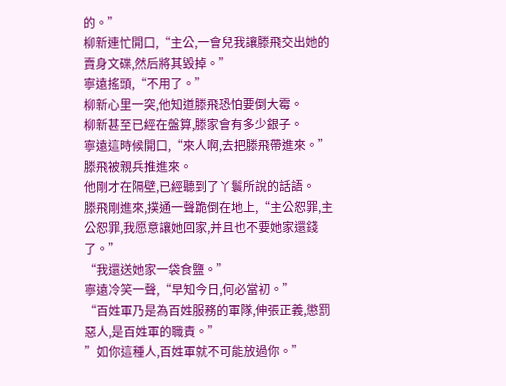的。”
柳新連忙開口,“主公,一會兒我讓滕飛交出她的賣身文碟,然后將其毀掉。”
寧遠搖頭,“不用了。”
柳新心里一突,他知道滕飛恐怕要倒大霉。
柳新甚至已經在盤算,滕家會有多少銀子。
寧遠這時候開口,“來人啊,去把滕飛帶進來。”
滕飛被親兵推進來。
他剛才在隔壁,已經聽到了丫鬟所說的話語。
滕飛剛進來,撲通一聲跪倒在地上,“主公恕罪,主公恕罪,我愿意讓她回家,并且也不要她家還錢了。”
“我還送她家一袋食鹽。”
寧遠冷笑一聲,“早知今日,何必當初。”
“百姓軍乃是為百姓服務的軍隊,伸張正義,懲罰惡人,是百姓軍的職責。”
”如你這種人,百姓軍就不可能放過你。”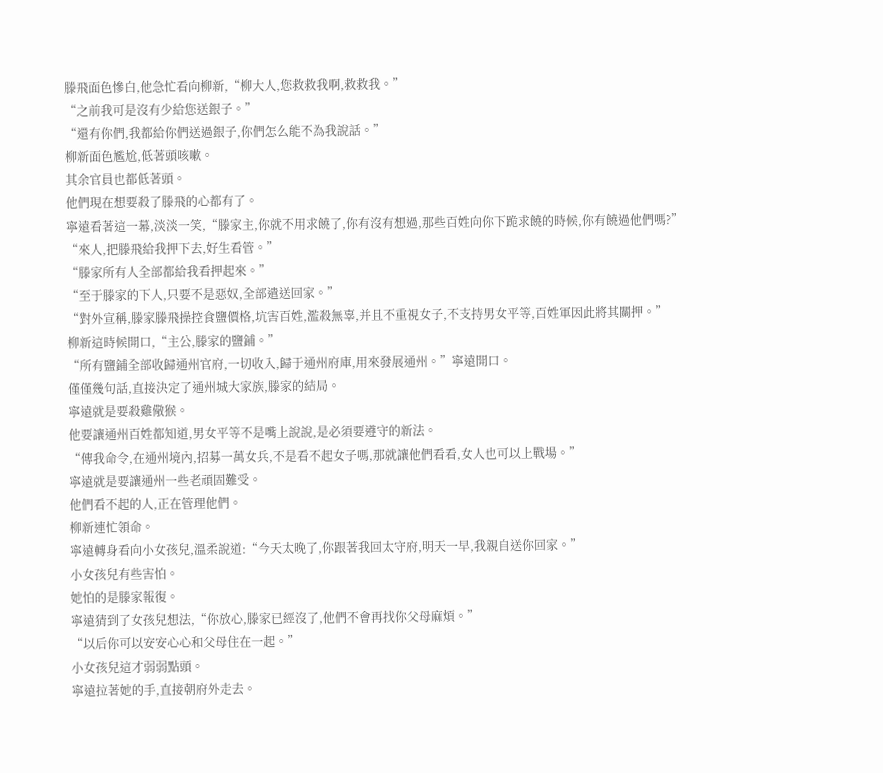滕飛面色慘白,他急忙看向柳新,“柳大人,您救救我啊,救救我。”
“之前我可是沒有少給您送銀子。”
“還有你們,我都給你們送過銀子,你們怎么能不為我說話。”
柳新面色尷尬,低著頭咳嗽。
其余官員也都低著頭。
他們現在想要殺了滕飛的心都有了。
寧遠看著這一幕,淡淡一笑,“滕家主,你就不用求饒了,你有沒有想過,那些百姓向你下跪求饒的時候,你有饒過他們嗎?”
“來人,把滕飛給我押下去,好生看管。”
“滕家所有人全部都給我看押起來。”
“至于滕家的下人,只要不是惡奴,全部遣送回家。”
“對外宣稱,滕家滕飛操控食鹽價格,坑害百姓,濫殺無辜,并且不重視女子,不支持男女平等,百姓軍因此將其關押。”
柳新這時候開口,“主公,滕家的鹽鋪。”
“所有鹽鋪全部收歸通州官府,一切收入,歸于通州府庫,用來發展通州。”寧遠開口。
僅僅幾句話,直接決定了通州城大家族,滕家的結局。
寧遠就是要殺雞儆猴。
他要讓通州百姓都知道,男女平等不是嘴上說說,是必須要遵守的新法。
“傳我命令,在通州境內,招募一萬女兵,不是看不起女子嗎,那就讓他們看看,女人也可以上戰場。”
寧遠就是要讓通州一些老頑固難受。
他們看不起的人,正在管理他們。
柳新連忙領命。
寧遠轉身看向小女孩兒,溫柔說道:“今天太晚了,你跟著我回太守府,明天一早,我親自送你回家。”
小女孩兒有些害怕。
她怕的是滕家報復。
寧遠猜到了女孩兒想法,“你放心,滕家已經沒了,他們不會再找你父母麻煩。”
“以后你可以安安心心和父母住在一起。”
小女孩兒這才弱弱點頭。
寧遠拉著她的手,直接朝府外走去。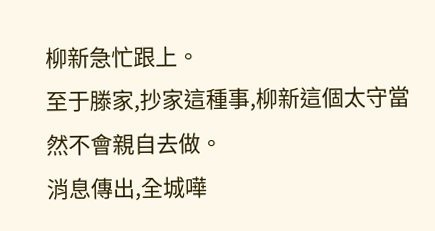柳新急忙跟上。
至于滕家,抄家這種事,柳新這個太守當然不會親自去做。
消息傳出,全城嘩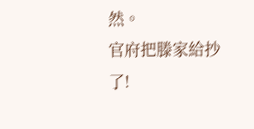然。
官府把滕家給抄了!